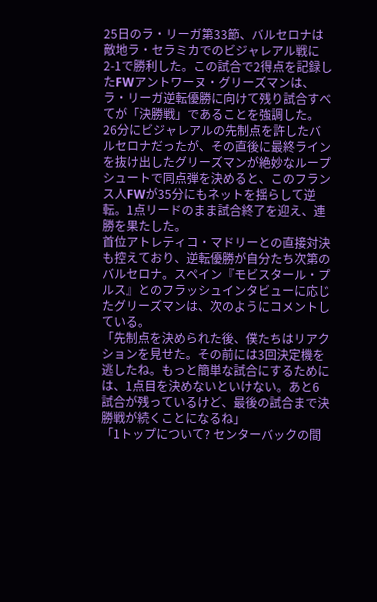25日のラ・リーガ第33節、バルセロナは敵地ラ・セラミカでのビジャレアル戦に2-1で勝利した。この試合で2得点を記録したFWアントワーヌ・グリーズマンは、ラ・リーガ逆転優勝に向けて残り試合すべてが「決勝戦」であることを強調した。
26分にビジャレアルの先制点を許したバルセロナだったが、その直後に最終ラインを抜け出したグリーズマンが絶妙なループシュートで同点弾を決めると、このフランス人FWが35分にもネットを揺らして逆転。1点リードのまま試合終了を迎え、連勝を果たした。
首位アトレティコ・マドリーとの直接対決も控えており、逆転優勝が自分たち次第のバルセロナ。スペイン『モビスタール・プルス』とのフラッシュインタビューに応じたグリーズマンは、次のようにコメントしている。
「先制点を決められた後、僕たちはリアクションを見せた。その前には3回決定機を逃したね。もっと簡単な試合にするためには、1点目を決めないといけない。あと6試合が残っているけど、最後の試合まで決勝戦が続くことになるね」
「1トップについて? センターバックの間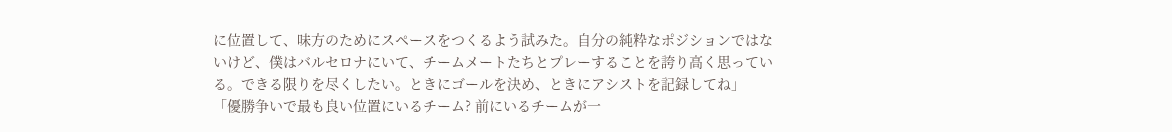に位置して、味方のためにスペースをつくるよう試みた。自分の純粋なポジションではないけど、僕はバルセロナにいて、チームメートたちとプレーすることを誇り高く思っている。できる限りを尽くしたい。ときにゴールを決め、ときにアシストを記録してね」
「優勝争いで最も良い位置にいるチーム? 前にいるチームが一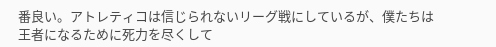番良い。アトレティコは信じられないリーグ戦にしているが、僕たちは王者になるために死力を尽くして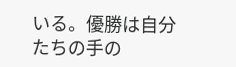いる。優勝は自分たちの手の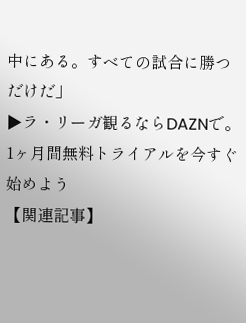中にある。すベての試合に勝つだけだ」
▶ラ・リーガ観るならDAZNで。1ヶ月間無料トライアルを今すぐ始めよう
【関連記事】